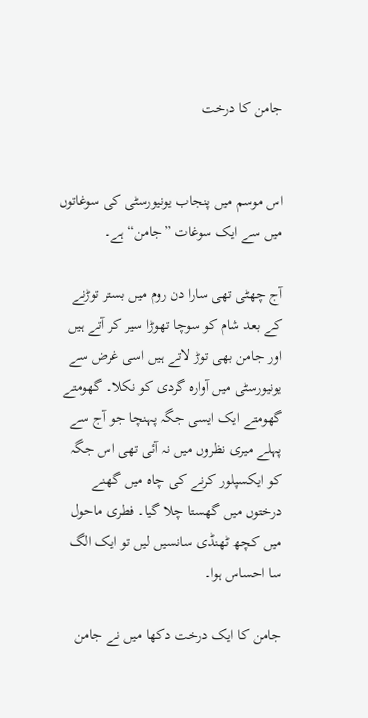جامن کا درخت


اس موسم میں پنجاب یونیورسٹی کی سوغاتوں میں سے ایک سوغات ”جامن“ ہے۔

آج چھٹی تھی سارا دن روم میں بستر توڑنے کے بعد شام کو سوچا تھوڑا سیر کر آتے ہیں اور جامن بھی توڑ لاتے ہیں اسی غرض سے یونیورسٹی میں آوارہ گردی کو نکلا۔ گھومتے گھومتے ایک ایسی جگہ پہنچا جو آج سے پہلے میری نظروں میں نہ آئی تھی اس جگہ کو ایکسپلور کرنے کی چاہ میں گھنے درختوں میں گھستا چلا گیا۔ فطری ماحول میں کچھ ٹھنڈی سانسیں لیں تو ایک الگ سا احساس ہوا۔

جامن کا ایک درخت دکھا میں نے جامن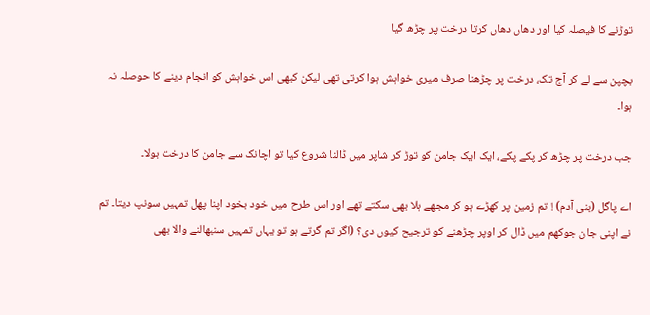توڑنے کا فیصلہ کیا اور دھاں دھاں کرتا درخت پر چڑھ گیا

بچپن سے لے کر آج تک، درخت پر چڑھنا صرف میری خواہش ہوا کرتی تھی لیکن کبھی اس خواہش کو انجام دینے کا حوصلہ نہ ہوا۔

جب درخت پر چڑھ کر پکے پکے، ایک ایک جامن کو توڑ کر شاپر میں ڈالنا شروع کیا تو اچانک سے جامن کا درخت بولا۔

اے پاگل (بنی آدم) ! تم زمین پر کھڑے ہو کر مجھے ہلا بھی سکتے تھے اور اس طرح میں خود بخود اپنا پھل تمہیں سونپ دیتا۔ تم نے اپنی جان جوکھم میں ڈال کر اوپر چڑھنے کو ترجیح کیوں دی؟ (اگر تم گرتے ہو تو یہاں تمہیں سنبھالنے والا بھی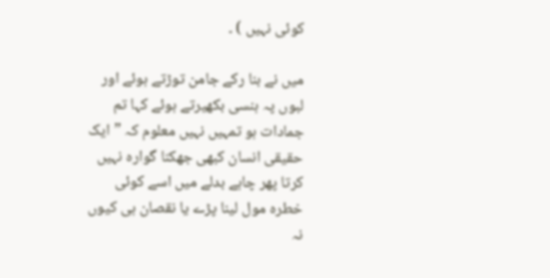کوئی نہیں ) ۔

میں نے بنا رکے جامن توڑتے ہوئے اور لبوں پہ ہنسی بکھیرتے ہوئے کہا تم جمادات ہو تمہیں نہیں معلوم کہ ”ایک حقیقی انسان کبھی جھکنا گوارہ نہیں کرتا پھر چاہے بدلے میں اسے کوئی خطرہ مول لینا پڑے یا نقصان ہی کیوں نہ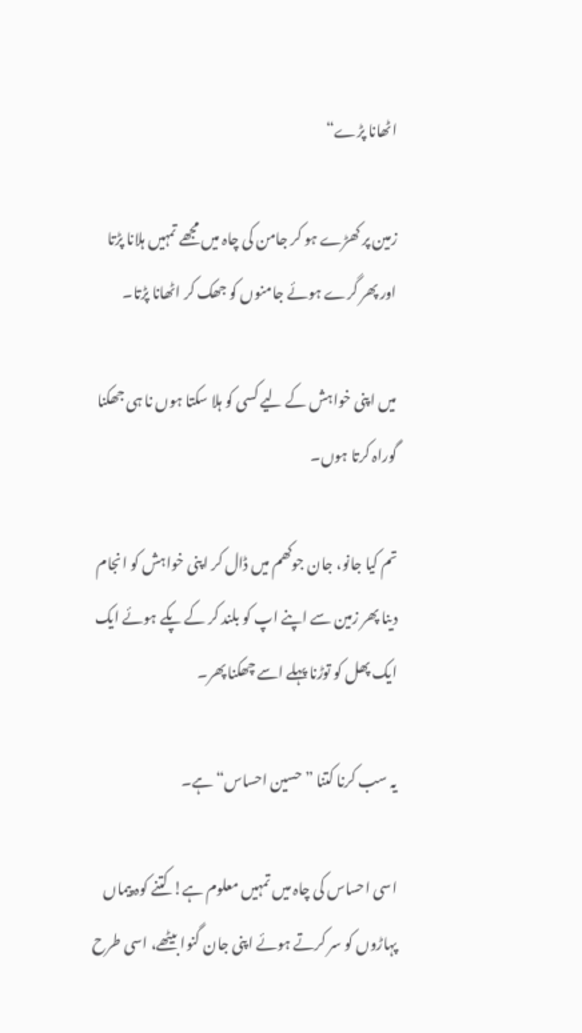اٹھانا پڑے“

زمین پر کھڑے ہو کر جامن کی چاہ میں مجھے تمہیں ہلانا پڑتا اور پھر گرے ہوئے جامنوں کو جھک کر اٹھانا پڑتا۔

میں اپنی خواہش کے لیے کسی کو ہلا سکتا ہوں نا ہی جھکنا گوراہ کرتا ہوں۔

تم کیا جانو، جان جوکھم میں ڈال کر اپنی خواہش کو انجام دینا پھر زمین سے اپنے اپ کو بلند کر کے پکے ہوئے ایک ایک پھل کو توڑنا پہلے اسے چھکنا پھر۔

یہ سب کرنا کتنا ”حسین احساس“ ہے۔

اسی احساس کی چاہ میں تمہیں معلوم ہے! کتنے کوہ پیماں پہاڑوں کو سر کرتے ہوئے اپنی جان گنوا بیٹھے، اسی طرح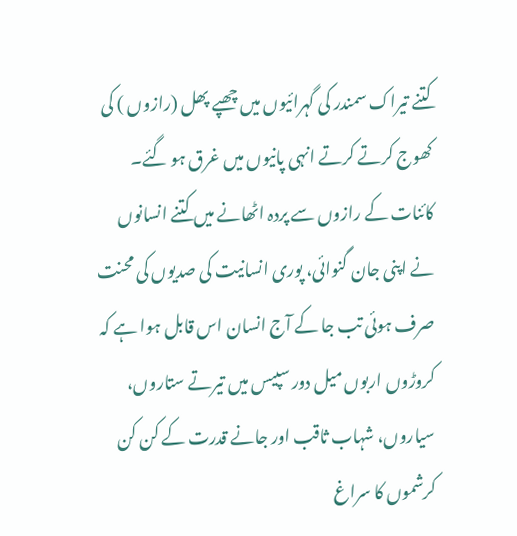کتنے تیراک سمندر کی گہرائیوں میں چھپے پھل (رازوں ) کی کھوج کرتے کرتے انہی پانیوں میں غرق ہو گئے۔ کائنات کے رازوں سے پردہ اٹھانے میں کتنے انسانوں نے اپنی جان گنوائی، پوری انسانیت کی صدیوں کی محنت صرف ہوئی تب جا کے آج انسان اس قابل ہوا ہے کہ کروڑوں اربوں میل دور سپیس میں تیرتے ستاروں، سیاروں، شہاب ثاقب اور جانے قدرت کے کن کن کرشموں کا سراغ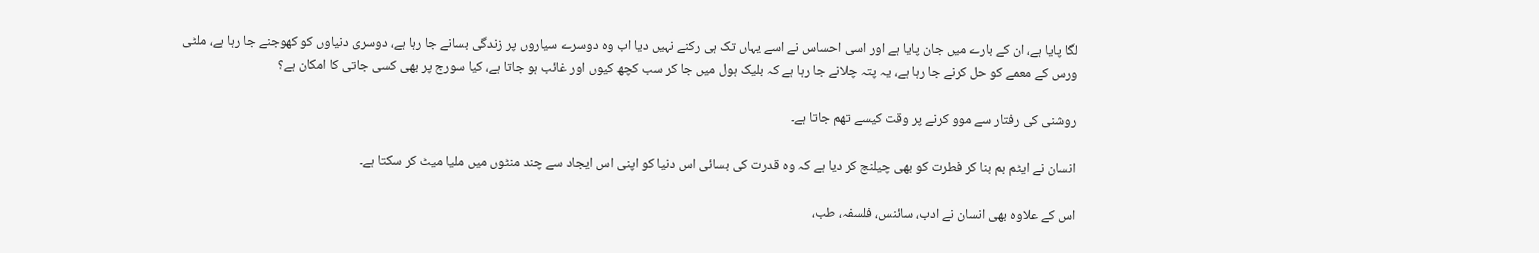لگا پایا ہے، ان کے بارے میں جان پایا ہے اور اسی احساس نے اسے یہاں تک ہی رکنے نہیں دیا اب وہ دوسرے سیاروں پر زندگی بسانے جا رہا ہے، دوسری دنیاوں کو کھوجنے جا رہا ہے، ملٹی ورس کے معمے کو حل کرنے جا رہا ہے، یہ پتہ چلانے جا رہا ہے کہ بلیک ہول میں جا کر سب کچھ کیوں اور غائب ہو جاتا ہے، کیا سورج پر بھی کسی جاتی کا امکان ہے؟

روشنی کی رفتار سے موو کرنے پر وقت کیسے تھم جاتا ہے۔

انسان نے ایٹم بم بنا کر فطرت کو بھی چیلنج کر دیا ہے کہ وہ قدرت کی بسائی اس دنیا کو اپنی اس ایجاد سے چند منٹوں میں ملیا میٹ کر سکتا ہے۔

اس کے علاوہ بھی انسان نے ادب، سائنس، فلسفہ، طب،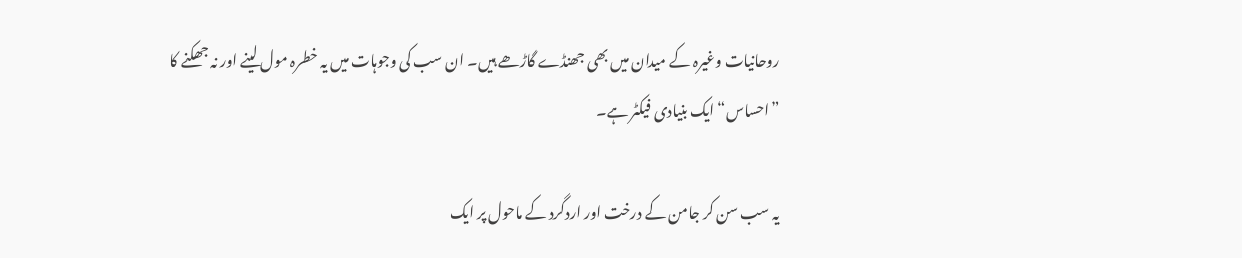روحانیات وغیرہ کے میدان میں بھی جھنڈے گاڑھے ہیں۔ ان سب کی وجوہات میں یہ خطرہ مول لینے اور نہ جھکنے کا ”احساس“ ایک بنیادی فیکٹر ہے۔

یہ سب سن کر جامن کے درخت اور اردگرد کے ماحول پر ایک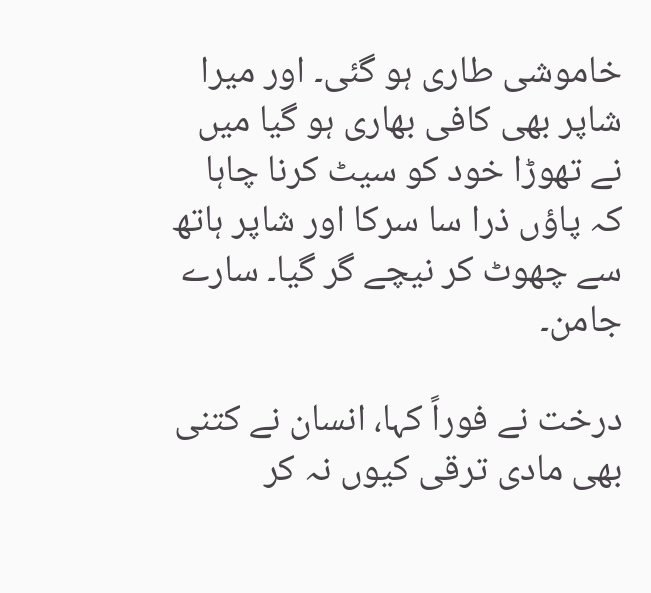خاموشی طاری ہو گئی۔ اور میرا شاپر بھی کافی بھاری ہو گیا میں نے تھوڑا خود کو سیٹ کرنا چاہا کہ پاؤں ذرا سا سرکا اور شاپر ہاتھ سے چھوٹ کر نیچے گر گیا۔ سارے جامن۔

درخت نے فوراً کہا، انسان نے کتنی بھی مادی ترقی کیوں نہ کر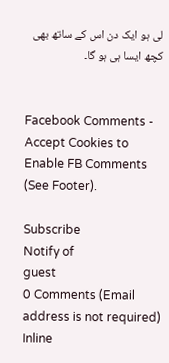لی ہو ایک دن اس کے ساتھ بھی کچھ ایسا ہی ہو گا۔


Facebook Comments - Accept Cookies to Enable FB Comments (See Footer).

Subscribe
Notify of
guest
0 Comments (Email address is not required)
Inline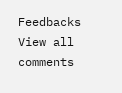Feedbacks
View all comments